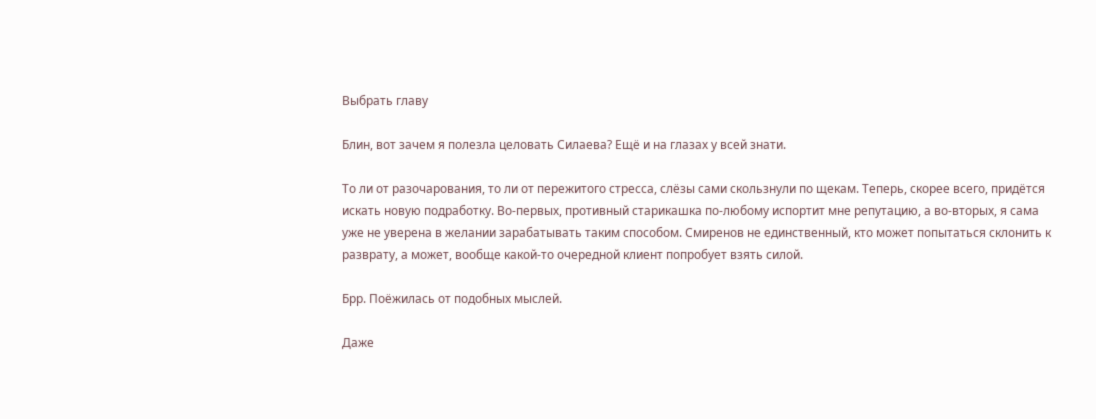Выбрать главу

Блин, вот зачем я полезла целовать Силаева? Ещё и на глазах у всей знати.

То ли от разочарования, то ли от пережитого стресса, слёзы сами скользнули по щекам. Теперь, скорее всего, придётся искать новую подработку. Во-первых, противный старикашка по-любому испортит мне репутацию, а во-вторых, я сама уже не уверена в желании зарабатывать таким способом. Смиренов не единственный, кто может попытаться склонить к разврату, а может, вообще какой-то очередной клиент попробует взять силой.

Брр. Поёжилась от подобных мыслей.

Даже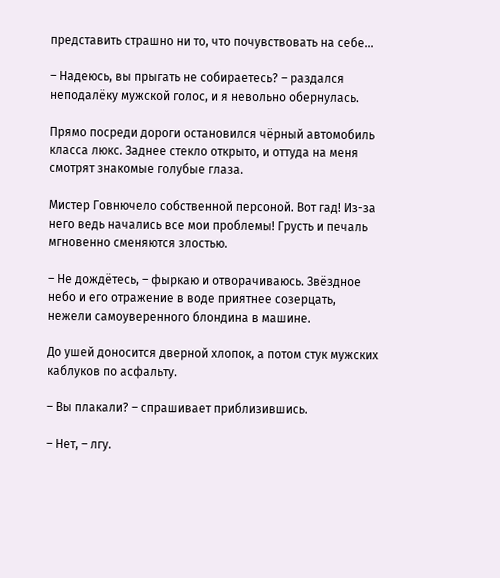представить страшно ни то, что почувствовать на себе...

– Надеюсь, вы прыгать не собираетесь? – раздался неподалёку мужской голос, и я невольно обернулась.

Прямо посреди дороги остановился чёрный автомобиль класса люкс. Заднее стекло открыто, и оттуда на меня смотрят знакомые голубые глаза.

Мистер Говнючело собственной персоной. Вот гад! Из-за него ведь начались все мои проблемы! Грусть и печаль мгновенно сменяются злостью.

– Не дождётесь, – фыркаю и отворачиваюсь. Звёздное небо и его отражение в воде приятнее созерцать, нежели самоуверенного блондина в машине.

До ушей доносится дверной хлопок, а потом стук мужских каблуков по асфальту.

– Вы плакали? – спрашивает приблизившись.

– Нет, – лгу.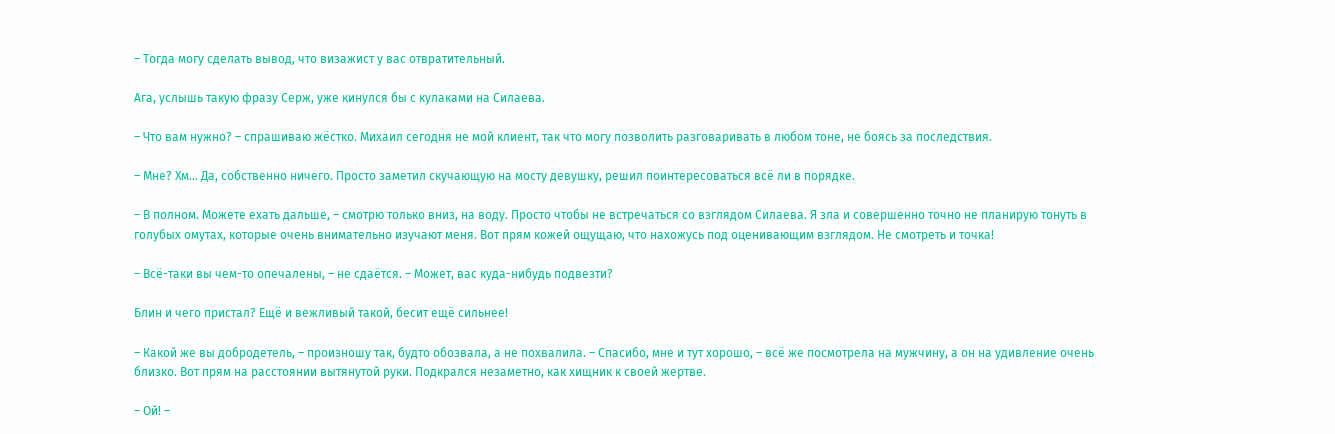– Тогда могу сделать вывод, что визажист у вас отвратительный.

Ага, услышь такую фразу Серж, уже кинулся бы с кулаками на Силаева.

– Что вам нужно? – спрашиваю жёстко. Михаил сегодня не мой клиент, так что могу позволить разговаривать в любом тоне, не боясь за последствия.

– Мне? Хм... Да, собственно ничего. Просто заметил скучающую на мосту девушку, решил поинтересоваться всё ли в порядке.

– В полном. Можете ехать дальше, – смотрю только вниз, на воду. Просто чтобы не встречаться со взглядом Силаева. Я зла и совершенно точно не планирую тонуть в голубых омутах, которые очень внимательно изучают меня. Вот прям кожей ощущаю, что нахожусь под оценивающим взглядом. Не смотреть и точка!

– Всё-таки вы чем-то опечалены, – не сдаётся. – Может, вас куда-нибудь подвезти?

Блин и чего пристал? Ещё и вежливый такой, бесит ещё сильнее!

– Какой же вы добродетель, – произношу так, будто обозвала, а не похвалила. – Спасибо, мне и тут хорошо, – всё же посмотрела на мужчину, а он на удивление очень близко. Вот прям на расстоянии вытянутой руки. Подкрался незаметно, как хищник к своей жертве.

– Ой! –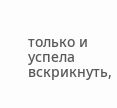только и успела вскрикнуть,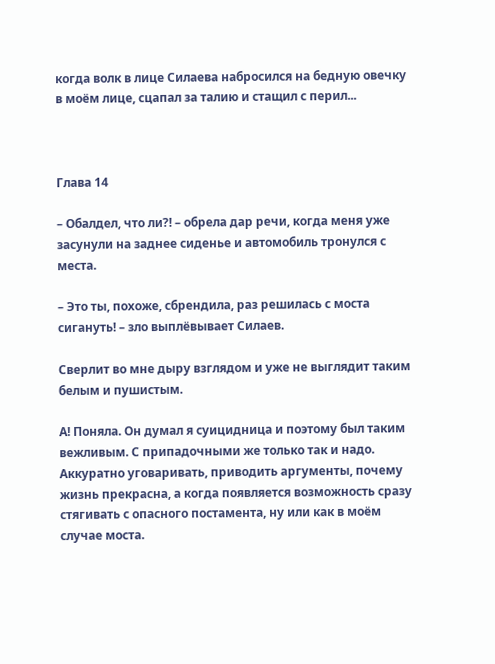когда волк в лице Силаева набросился на бедную овечку в моём лице, сцапал за талию и стащил с перил...



Глава 14

– Обалдел, что ли?! – обрела дар речи, когда меня уже засунули на заднее сиденье и автомобиль тронулся с места.

– Это ты, похоже, сбрендила, раз решилась с моста сигануть! – зло выплёвывает Силаев.

Сверлит во мне дыру взглядом и уже не выглядит таким белым и пушистым.

А! Поняла. Он думал я суицидница и поэтому был таким вежливым. С припадочными же только так и надо. Аккуратно уговаривать, приводить аргументы, почему жизнь прекрасна, а когда появляется возможность сразу стягивать с опасного постамента, ну или как в моём случае моста.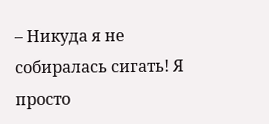– Никуда я не собиралась сигать! Я просто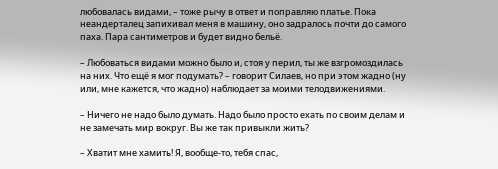любовалась видами, – тоже рычу в ответ и поправляю платье. Пока неандерталец запихивал меня в машину, оно задралось почти до самого паха. Пара сантиметров и будет видно бельё.

– Любоваться видами можно было и, стоя у перил, ты же взгромоздилась на них. Что ещё я мог подумать? – говорит Силаев, но при этом жадно (ну или, мне кажется, что жадно) наблюдает за моими телодвижениями.

– Ничего не надо было думать. Надо было просто ехать по своим делам и не замечать мир вокруг. Вы же так привыкли жить?

– Хватит мне хамить! Я, вообще-то, тебя спас,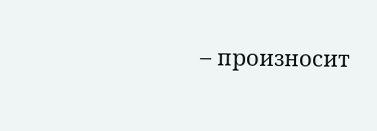– произносит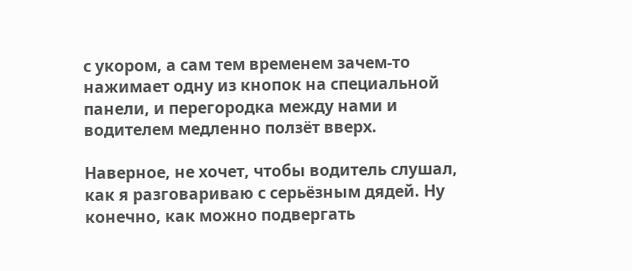с укором, а сам тем временем зачем-то нажимает одну из кнопок на специальной панели, и перегородка между нами и водителем медленно ползёт вверх.

Наверное, не хочет, чтобы водитель слушал, как я разговариваю с серьёзным дядей. Ну конечно, как можно подвергать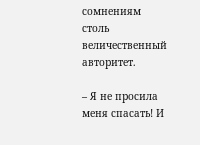сомнениям столь величественный авторитет.

– Я не просила меня спасать! И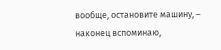вообще, остановите машину, – наконец вспоминаю,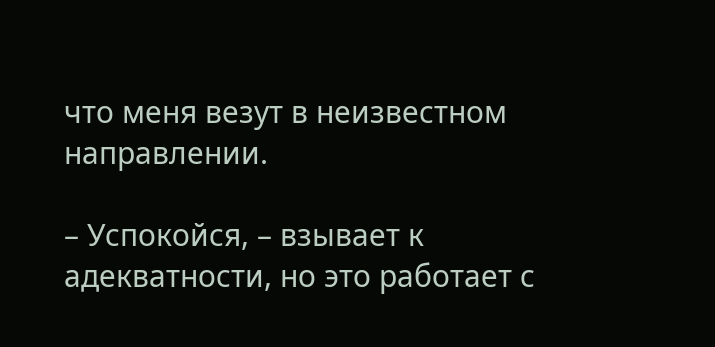что меня везут в неизвестном направлении.

– Успокойся, – взывает к адекватности, но это работает с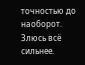точностью до наоборот. Злюсь всё сильнее.